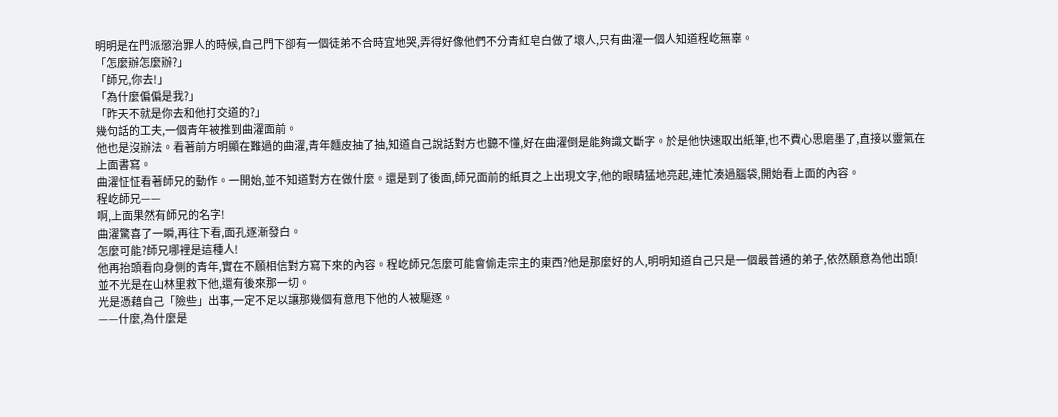明明是在門派懲治罪人的時候,自己門下卻有一個徒弟不合時宜地哭,弄得好像他們不分青紅皂白做了壞人,只有曲濯一個人知道程屹無辜。
「怎麼辦怎麼辦?」
「師兄,你去!」
「為什麼偏偏是我?」
「昨天不就是你去和他打交道的?」
幾句話的工夫,一個青年被推到曲濯面前。
他也是沒辦法。看著前方明顯在難過的曲濯,青年麵皮抽了抽,知道自己說話對方也聽不懂,好在曲濯倒是能夠識文斷字。於是他快速取出紙筆,也不費心思磨墨了,直接以靈氣在上面書寫。
曲濯怔怔看著師兄的動作。一開始,並不知道對方在做什麼。還是到了後面,師兄面前的紙頁之上出現文字,他的眼睛猛地亮起,連忙湊過腦袋,開始看上面的內容。
程屹師兄——
啊,上面果然有師兄的名字!
曲濯驚喜了一瞬,再往下看,面孔逐漸發白。
怎麼可能?師兄哪裡是這種人!
他再抬頭看向身側的青年,實在不願相信對方寫下來的內容。程屹師兄怎麼可能會偷走宗主的東西?他是那麼好的人,明明知道自己只是一個最普通的弟子,依然願意為他出頭!
並不光是在山林里救下他,還有後來那一切。
光是憑藉自己「險些」出事,一定不足以讓那幾個有意甩下他的人被驅逐。
——什麼,為什麼是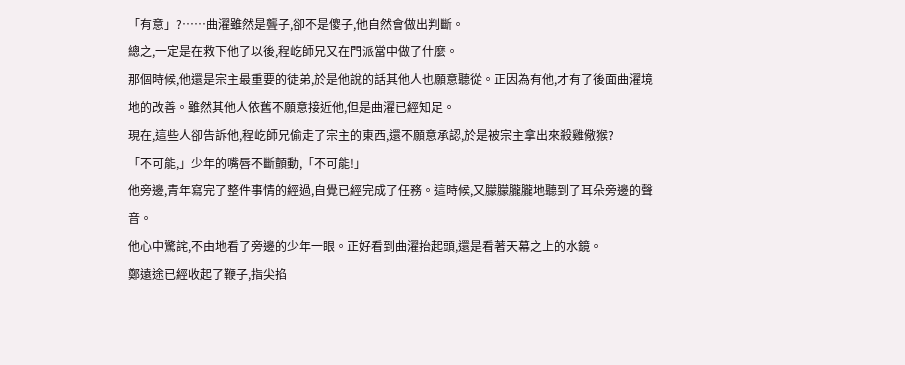「有意」?……曲濯雖然是聾子,卻不是傻子,他自然會做出判斷。
總之,一定是在救下他了以後,程屹師兄又在門派當中做了什麼。
那個時候,他還是宗主最重要的徒弟,於是他說的話其他人也願意聽從。正因為有他,才有了後面曲濯境地的改善。雖然其他人依舊不願意接近他,但是曲濯已經知足。
現在,這些人卻告訴他,程屹師兄偷走了宗主的東西,還不願意承認,於是被宗主拿出來殺雞儆猴?
「不可能,」少年的嘴唇不斷顫動,「不可能!」
他旁邊,青年寫完了整件事情的經過,自覺已經完成了任務。這時候,又朦朦朧朧地聽到了耳朵旁邊的聲音。
他心中驚詫,不由地看了旁邊的少年一眼。正好看到曲濯抬起頭,還是看著天幕之上的水鏡。
鄭遠途已經收起了鞭子,指尖掐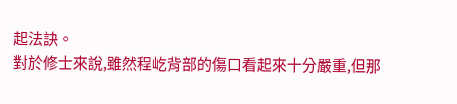起法訣。
對於修士來說,雖然程屹背部的傷口看起來十分嚴重,但那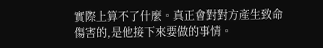實際上算不了什麼。真正會對對方產生致命傷害的,是他接下來要做的事情。